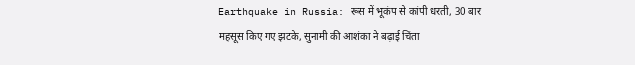Earthquake in Russia: रूस में भूकंप से कांपी धरती, 30 बार महसूस किए गए झटके, सुनामी की आशंका ने बढ़ाई चिंता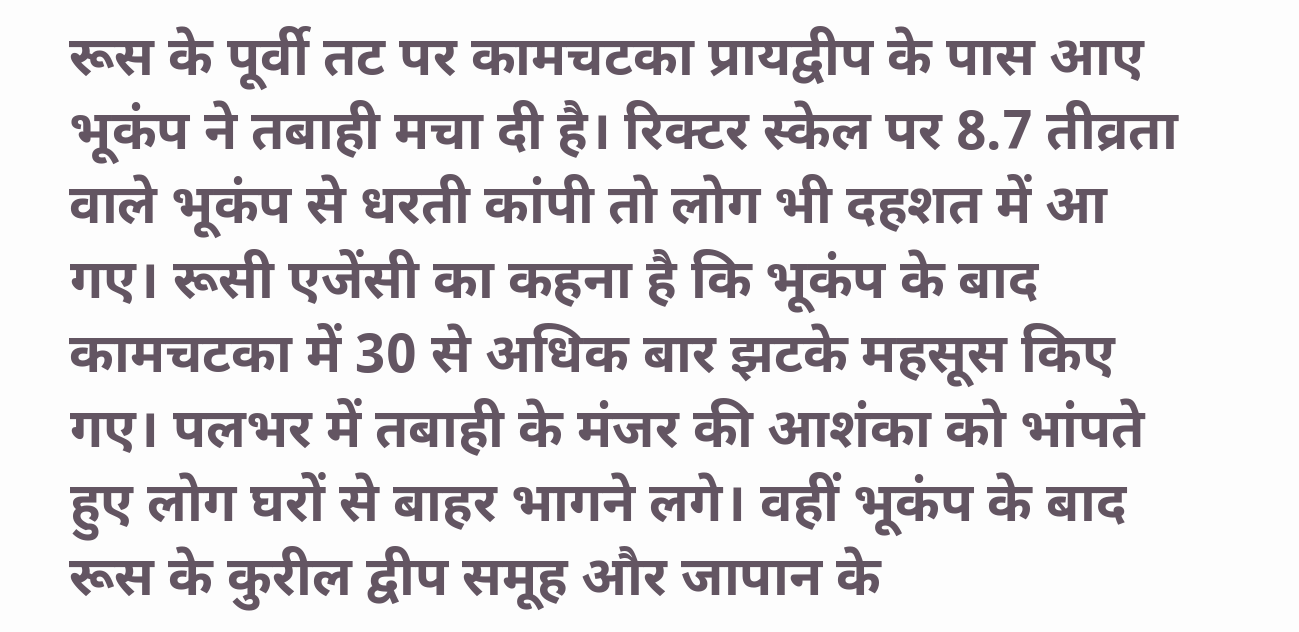रूस के पूर्वी तट पर कामचटका प्रायद्वीप के पास आए भूकंप ने तबाही मचा दी है। रिक्टर स्केल पर 8.7 तीव्रता वाले भूकंप से धरती कांपी तो लोग भी दहशत में आ गए। रूसी एजेंसी का कहना है कि भूकंप के बाद कामचटका में 30 से अधिक बार झटके महसूस किए गए। पलभर में तबाही के मंजर की आशंका को भांपते हुए लोग घरों से बाहर भागने लगे। वहीं भूकंप के बाद रूस के कुरील द्वीप समूह और जापान के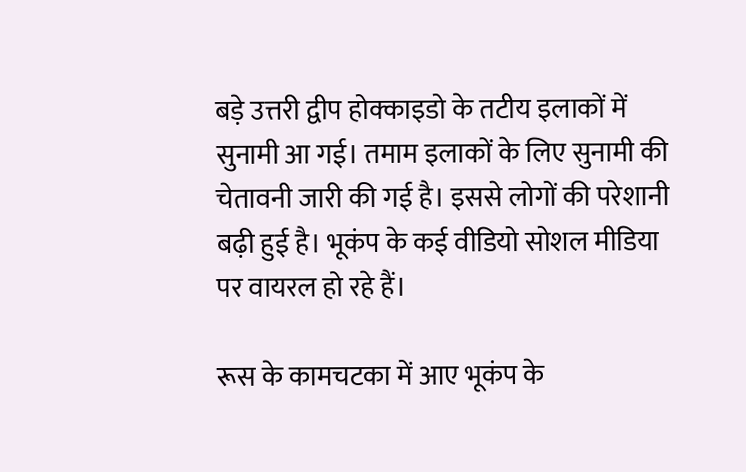बड़े उत्तरी द्वीप होक्काइडो के तटीय इलाकों में सुनामी आ गई। तमाम इलाकों के लिए सुनामी की चेतावनी जारी की गई है। इससे लोगों की परेशानी बढ़ी हुई है। भूकंप के कई वीडियो सोशल मीडिया पर वायरल हो रहे हैं।

रूस के कामचटका में आए भूकंप के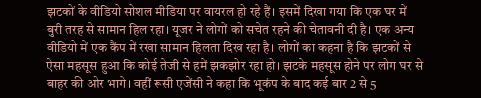झटकों के वीडियो सोशल मीडिया पर वायरल हो रहे हैं। इसमें दिखा गया कि एक घर में बुरी तरह से सामान हिल रहा। यूजर ने लोगों को सचेत रहने की चेतावनी दी है। एक अन्य वीडियो में एक कैंप में रखा सामान हिलता दिख रहा है। लोगों का कहना है कि झटकों से ऐसा महसूस हुआ कि कोई तेजी से हमें झकझोर रहा हो। झटके महसूस होने पर लोग घर से बाहर की ओर भागे। वहीं रूसी एजेंसी ने कहा कि भूकंप के बाद कई बार 2 से 5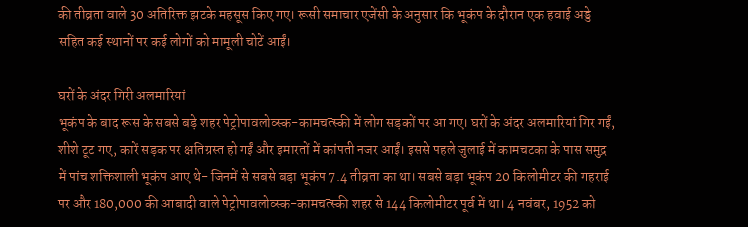की तीव्रता वाले 30 अतिरिक्त झटके महसूस किए गए। रूसी समाचार एजेंसी के अनुसार कि भूकंप के दौरान एक हवाई अड्डे सहित कई स्थानों पर कई लोगों को मामूली चोटें आईं।

घरों के अंदर गिरी अलमारियां
भूकंप के बाद रूस के सबसे बड़े शहर पेट्रोपावलोव्स्क-कामचत्स्की में लोग सड़कों पर आ गए। घरों के अंदर अलमारियां गिर गईं, शीशे टूट गए, कारें सड़क पर क्षतिग्रस्त हो गईं और इमारतों में कांपती नजर आईं। इससे पहले जुलाई में कामचटका के पास समुद्र में पांच शक्तिशाली भूकंप आए थे- जिनमें से सबसे बड़ा भूकंप 7.4 तीव्रता का था। सबसे बड़ा भूकंप 20 किलोमीटर की गहराई पर और 180,000 की आबादी वाले पेट्रोपावलोव्स्क-कामचत्स्की शहर से 144 किलोमीटर पूर्व में था। 4 नवंबर, 1952 को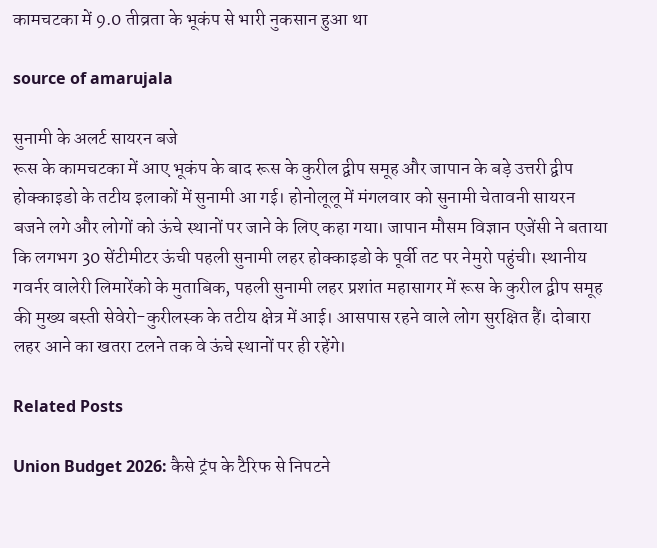कामचटका में 9.0 तीव्रता के भूकंप से भारी नुकसान हुआ था

source of amarujala

सुनामी के अलर्ट सायरन बजे
रूस के कामचटका में आए भूकंप के बाद रूस के कुरील द्वीप समूह और जापान के बड़े उत्तरी द्वीप होक्काइडो के तटीय इलाकों में सुनामी आ गई। होनोलूलू में मंगलवार को सुनामी चेतावनी सायरन बजने लगे और लोगों को ऊंचे स्थानों पर जाने के लिए कहा गया। जापान मौसम विज्ञान एजेंसी ने बताया कि लगभग 30 सेंटीमीटर ऊंची पहली सुनामी लहर होक्काइडो के पूर्वी तट पर नेमुरो पहुंची। स्थानीय गवर्नर वालेरी लिमारेंको के मुताबिक, पहली सुनामी लहर प्रशांत महासागर में रूस के कुरील द्वीप समूह की मुख्य बस्ती सेवेरो-कुरीलस्क के तटीय क्षेत्र में आई। आसपास रहने वाले लोग सुरक्षित हैं। दोबारा लहर आने का खतरा टलने तक वे ऊंचे स्थानों पर ही रहेंगे।

Related Posts

Union Budget 2026: कैसे ट्रंप के टैरिफ से निपटने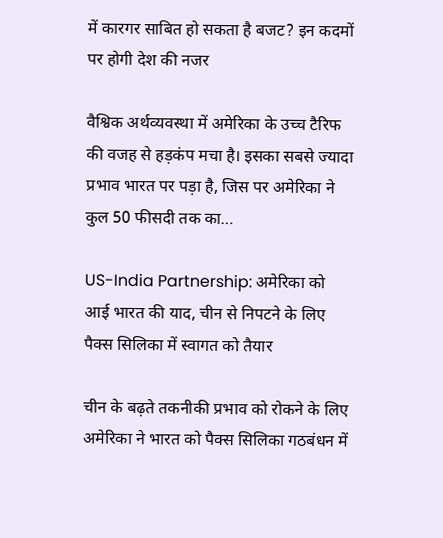में कारगर साबित हो सकता है बजट? इन कदमों पर होगी देश की नजर

वैश्विक अर्थव्यवस्था में अमेरिका के उच्च टैरिफ की वजह से हड़कंप मचा है। इसका सबसे ज्यादा प्रभाव भारत पर पड़ा है, जिस पर अमेरिका ने कुल 50 फीसदी तक का…

US-India Partnership: अमेरिका को आई भारत की याद, चीन से निपटने के लिए पैक्स सिलिका में स्वागत को तैयार

चीन के बढ़ते तकनीकी प्रभाव को रोकने के लिए अमेरिका ने भारत को पैक्स सिलिका गठबंधन में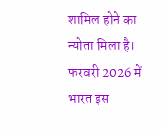शामिल होने का न्योता मिला है। फरवरी 2026 में भारत इस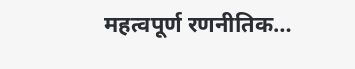महत्वपूर्ण रणनीतिक…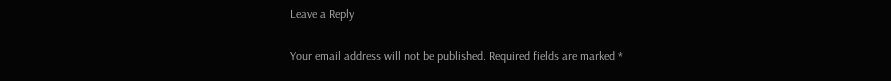Leave a Reply

Your email address will not be published. Required fields are marked *